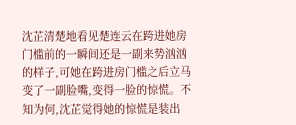沈芷清楚地看见楚连云在跨进她房门槛前的一瞬间还是一副来势汹汹的样子,可她在跨进房门槛之后立马变了一副脸嘴,变得一脸的惊慌。不知为何,沈芷觉得她的惊慌是装出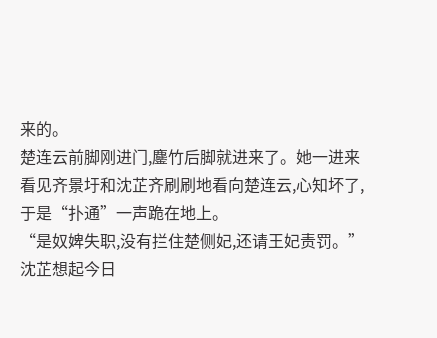来的。
楚连云前脚刚进门,鏖竹后脚就进来了。她一进来看见齐景圩和沈芷齐刷刷地看向楚连云,心知坏了,于是“扑通”一声跪在地上。
“是奴婢失职,没有拦住楚侧妃,还请王妃责罚。”
沈芷想起今日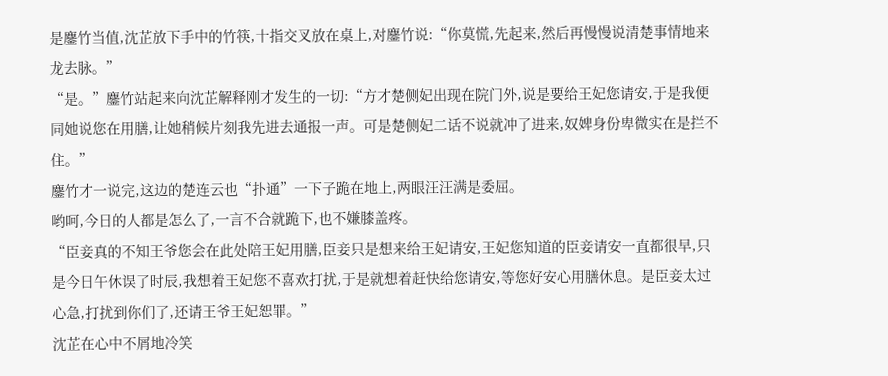是鏖竹当值,沈芷放下手中的竹筷,十指交叉放在桌上,对鏖竹说:“你莫慌,先起来,然后再慢慢说清楚事情地来龙去脉。”
“是。”鏖竹站起来向沈芷解释刚才发生的一切:“方才楚侧妃出现在院门外,说是要给王妃您请安,于是我便同她说您在用膳,让她稍候片刻我先进去通报一声。可是楚侧妃二话不说就冲了进来,奴婢身份卑微实在是拦不住。”
鏖竹才一说完,这边的楚连云也“扑通”一下子跪在地上,两眼汪汪满是委屈。
哟呵,今日的人都是怎么了,一言不合就跪下,也不嫌膝盖疼。
“臣妾真的不知王爷您会在此处陪王妃用膳,臣妾只是想来给王妃请安,王妃您知道的臣妾请安一直都很早,只是今日午休误了时辰,我想着王妃您不喜欢打扰,于是就想着赶快给您请安,等您好安心用膳休息。是臣妾太过心急,打扰到你们了,还请王爷王妃恕罪。”
沈芷在心中不屑地冷笑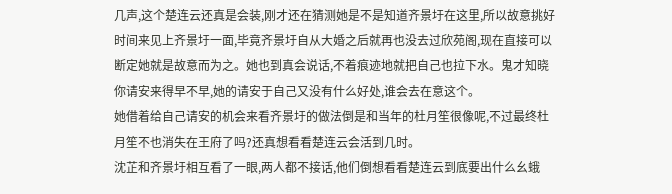几声,这个楚连云还真是会装,刚才还在猜测她是不是知道齐景圩在这里,所以故意挑好时间来见上齐景圩一面,毕竟齐景圩自从大婚之后就再也没去过欣苑阁,现在直接可以断定她就是故意而为之。她也到真会说话,不着痕迹地就把自己也拉下水。鬼才知晓你请安来得早不早,她的请安于自己又没有什么好处,谁会去在意这个。
她借着给自己请安的机会来看齐景圩的做法倒是和当年的杜月笙很像呢,不过最终杜月笙不也消失在王府了吗?还真想看看楚连云会活到几时。
沈芷和齐景圩相互看了一眼,两人都不接话,他们倒想看看楚连云到底要出什么幺蛾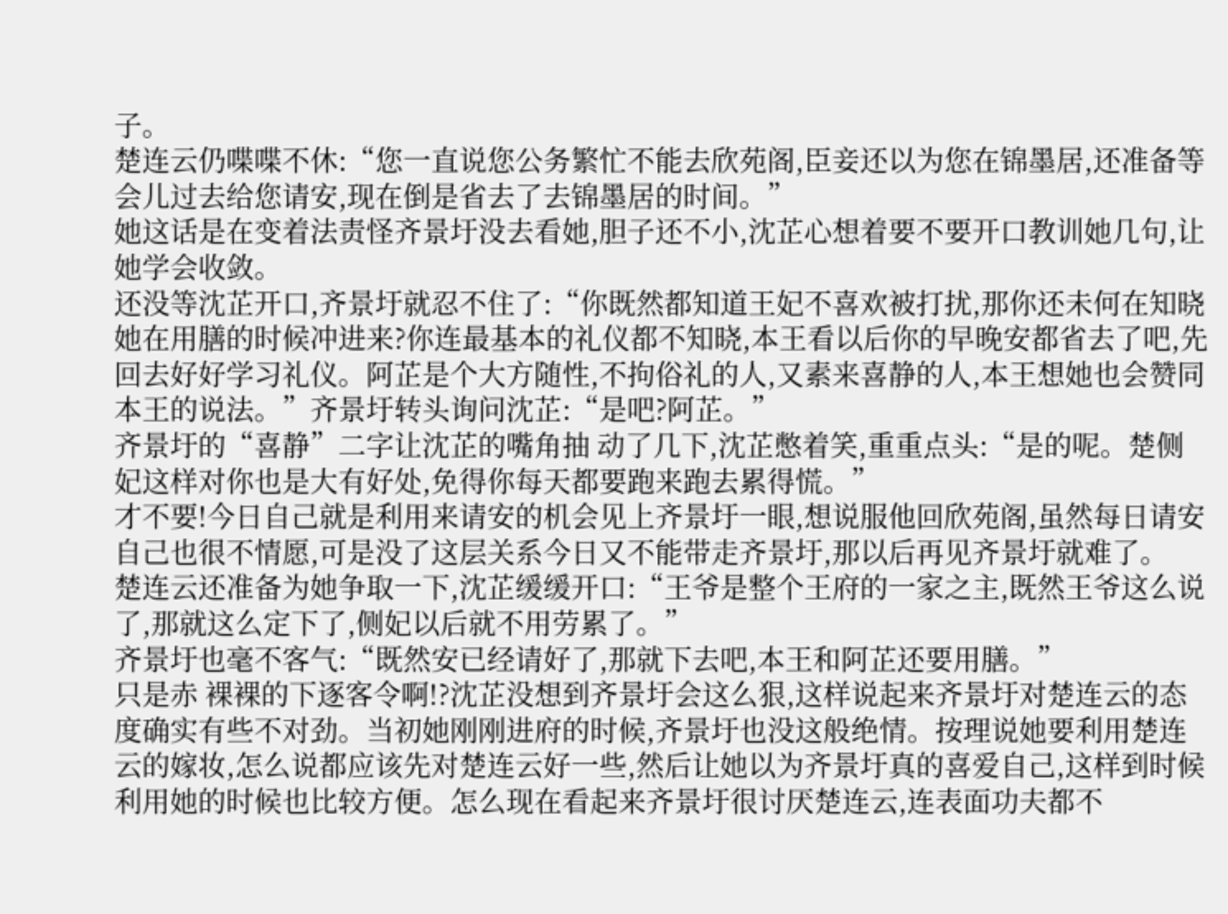子。
楚连云仍喋喋不休:“您一直说您公务繁忙不能去欣苑阁,臣妾还以为您在锦墨居,还准备等会儿过去给您请安,现在倒是省去了去锦墨居的时间。”
她这话是在变着法责怪齐景圩没去看她,胆子还不小,沈芷心想着要不要开口教训她几句,让她学会收敛。
还没等沈芷开口,齐景圩就忍不住了:“你既然都知道王妃不喜欢被打扰,那你还未何在知晓她在用膳的时候冲进来?你连最基本的礼仪都不知晓,本王看以后你的早晚安都省去了吧,先回去好好学习礼仪。阿芷是个大方随性,不拘俗礼的人,又素来喜静的人,本王想她也会赞同本王的说法。”齐景圩转头询问沈芷:“是吧?阿芷。”
齐景圩的“喜静”二字让沈芷的嘴角抽 动了几下,沈芷憋着笑,重重点头:“是的呢。楚侧妃这样对你也是大有好处,免得你每天都要跑来跑去累得慌。”
才不要!今日自己就是利用来请安的机会见上齐景圩一眼,想说服他回欣苑阁,虽然每日请安自己也很不情愿,可是没了这层关系今日又不能带走齐景圩,那以后再见齐景圩就难了。
楚连云还准备为她争取一下,沈芷缓缓开口:“王爷是整个王府的一家之主,既然王爷这么说了,那就这么定下了,侧妃以后就不用劳累了。”
齐景圩也毫不客气:“既然安已经请好了,那就下去吧,本王和阿芷还要用膳。”
只是赤 裸裸的下逐客令啊!?沈芷没想到齐景圩会这么狠,这样说起来齐景圩对楚连云的态度确实有些不对劲。当初她刚刚进府的时候,齐景圩也没这般绝情。按理说她要利用楚连云的嫁妆,怎么说都应该先对楚连云好一些,然后让她以为齐景圩真的喜爱自己,这样到时候利用她的时候也比较方便。怎么现在看起来齐景圩很讨厌楚连云,连表面功夫都不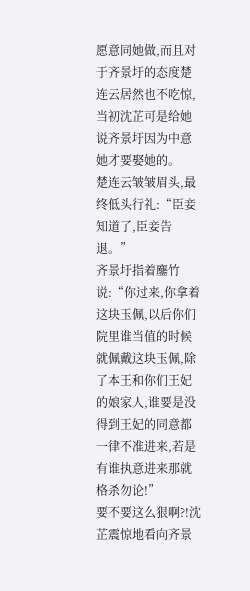愿意同她做,而且对于齐景圩的态度楚连云居然也不吃惊,当初沈芷可是给她说齐景圩因为中意她才要娶她的。
楚连云皱皱眉头,最终低头行礼:“臣妾知道了,臣妾告退。”
齐景圩指着鏖竹说:“你过来,你拿着这块玉佩,以后你们院里谁当值的时候就佩戴这块玉佩,除了本王和你们王妃的娘家人,谁要是没得到王妃的同意都一律不准进来,若是有谁执意进来那就格杀勿论!”
要不要这么狠啊?!沈芷震惊地看向齐景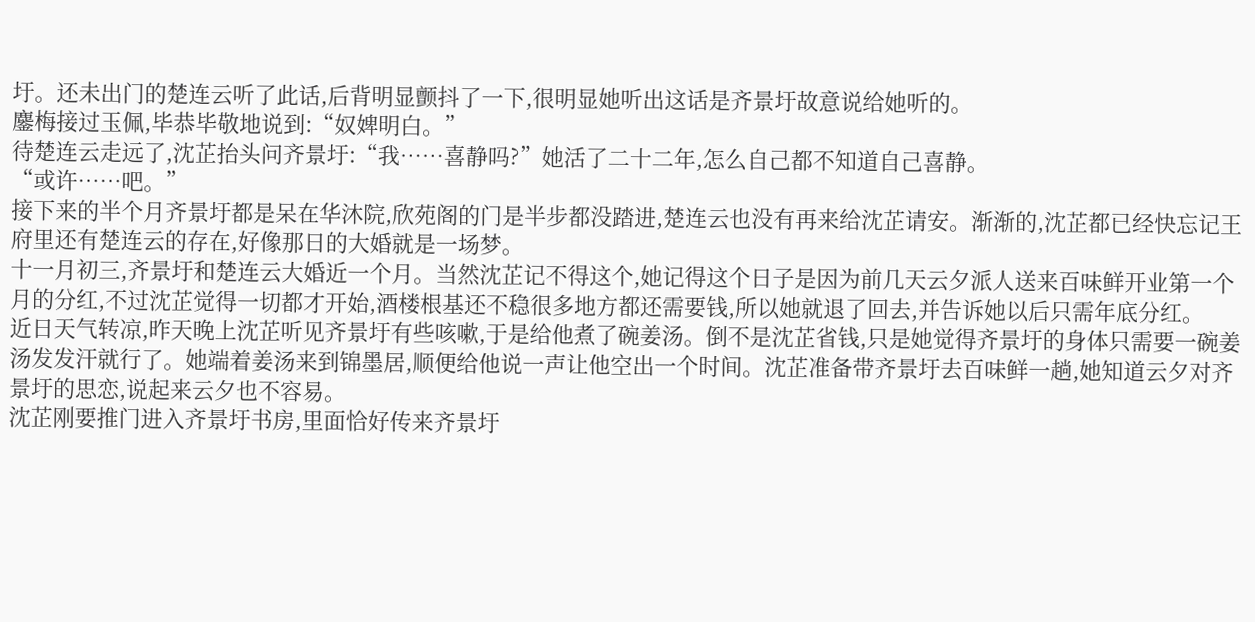圩。还未出门的楚连云听了此话,后背明显颤抖了一下,很明显她听出这话是齐景圩故意说给她听的。
鏖梅接过玉佩,毕恭毕敬地说到:“奴婢明白。”
待楚连云走远了,沈芷抬头问齐景圩:“我……喜静吗?”她活了二十二年,怎么自己都不知道自己喜静。
“或许……吧。”
接下来的半个月齐景圩都是呆在华沐院,欣苑阁的门是半步都没踏进,楚连云也没有再来给沈芷请安。渐渐的,沈芷都已经快忘记王府里还有楚连云的存在,好像那日的大婚就是一场梦。
十一月初三,齐景圩和楚连云大婚近一个月。当然沈芷记不得这个,她记得这个日子是因为前几天云夕派人送来百味鲜开业第一个月的分红,不过沈芷觉得一切都才开始,酒楼根基还不稳很多地方都还需要钱,所以她就退了回去,并告诉她以后只需年底分红。
近日天气转凉,昨天晚上沈芷听见齐景圩有些咳嗽,于是给他煮了碗姜汤。倒不是沈芷省钱,只是她觉得齐景圩的身体只需要一碗姜汤发发汗就行了。她端着姜汤来到锦墨居,顺便给他说一声让他空出一个时间。沈芷准备带齐景圩去百味鲜一趟,她知道云夕对齐景圩的思恋,说起来云夕也不容易。
沈芷刚要推门进入齐景圩书房,里面恰好传来齐景圩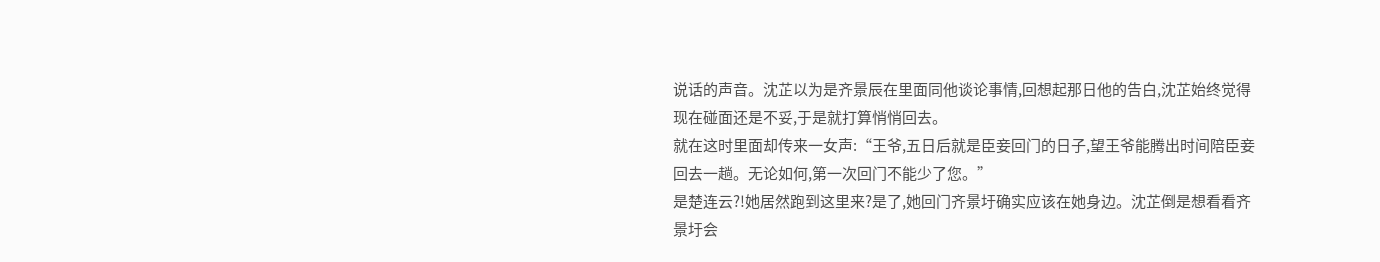说话的声音。沈芷以为是齐景辰在里面同他谈论事情,回想起那日他的告白,沈芷始终觉得现在碰面还是不妥,于是就打算悄悄回去。
就在这时里面却传来一女声:“王爷,五日后就是臣妾回门的日子,望王爷能腾出时间陪臣妾回去一趟。无论如何,第一次回门不能少了您。”
是楚连云?!她居然跑到这里来?是了,她回门齐景圩确实应该在她身边。沈芷倒是想看看齐景圩会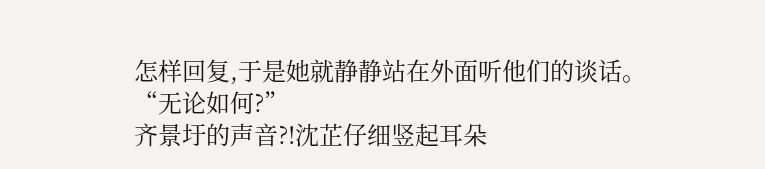怎样回复,于是她就静静站在外面听他们的谈话。
“无论如何?”
齐景圩的声音?!沈芷仔细竖起耳朵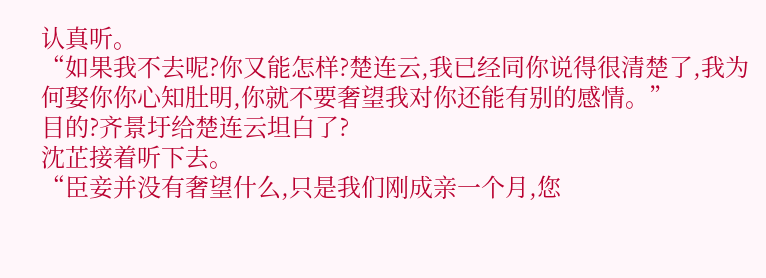认真听。
“如果我不去呢?你又能怎样?楚连云,我已经同你说得很清楚了,我为何娶你你心知肚明,你就不要奢望我对你还能有别的感情。”
目的?齐景圩给楚连云坦白了?
沈芷接着听下去。
“臣妾并没有奢望什么,只是我们刚成亲一个月,您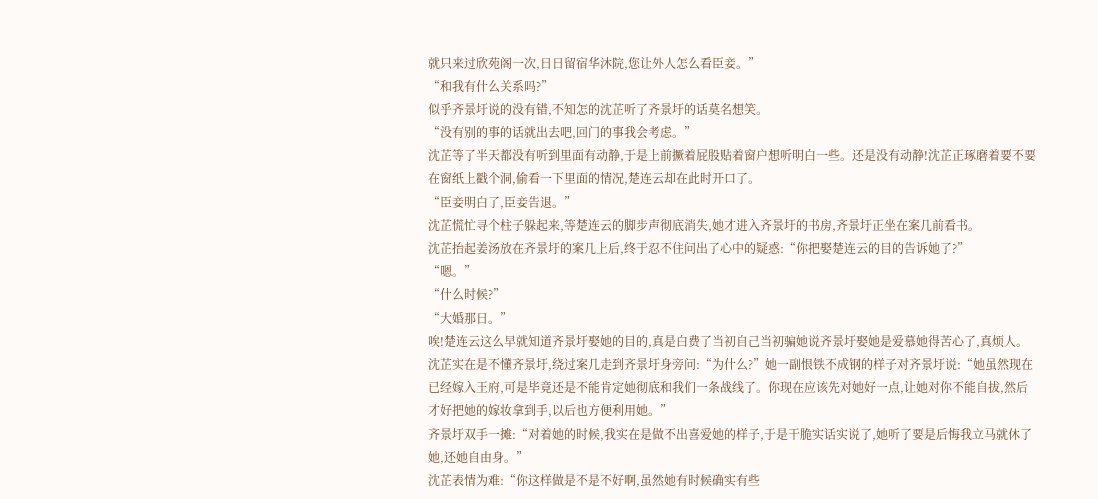就只来过欣苑阁一次,日日留宿华沐院,您让外人怎么看臣妾。”
“和我有什么关系吗?”
似乎齐景圩说的没有错,不知怎的沈芷听了齐景圩的话莫名想笑。
“没有别的事的话就出去吧,回门的事我会考虑。”
沈芷等了半天都没有听到里面有动静,于是上前撅着屁股贴着窗户想听明白一些。还是没有动静!沈芷正琢磨着要不要在窗纸上戳个洞,偷看一下里面的情况,楚连云却在此时开口了。
“臣妾明白了,臣妾告退。”
沈芷慌忙寻个柱子躲起来,等楚连云的脚步声彻底消失,她才进入齐景圩的书房,齐景圩正坐在案几前看书。
沈芷抬起姜汤放在齐景圩的案几上后,终于忍不住问出了心中的疑惑:“你把娶楚连云的目的告诉她了?”
“嗯。”
“什么时候?”
“大婚那日。”
唉!楚连云这么早就知道齐景圩娶她的目的,真是白费了当初自己当初骗她说齐景圩娶她是爱慕她得苦心了,真烦人。
沈芷实在是不懂齐景圩,绕过案几走到齐景圩身旁问:“为什么?”她一副恨铁不成钢的样子对齐景圩说:“她虽然现在已经嫁入王府,可是毕竟还是不能肯定她彻底和我们一条战线了。你现在应该先对她好一点,让她对你不能自拔,然后才好把她的嫁妆拿到手,以后也方便利用她。”
齐景圩双手一摊:“对着她的时候,我实在是做不出喜爱她的样子,于是干脆实话实说了,她听了要是后悔我立马就休了她,还她自由身。”
沈芷表情为难:“你这样做是不是不好啊,虽然她有时候确实有些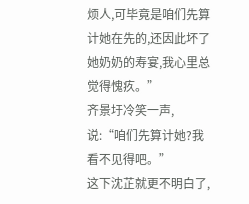烦人,可毕竟是咱们先算计她在先的,还因此坏了她奶奶的寿宴,我心里总觉得愧疚。”
齐景圩冷笑一声,说:“咱们先算计她?我看不见得吧。”
这下沈芷就更不明白了,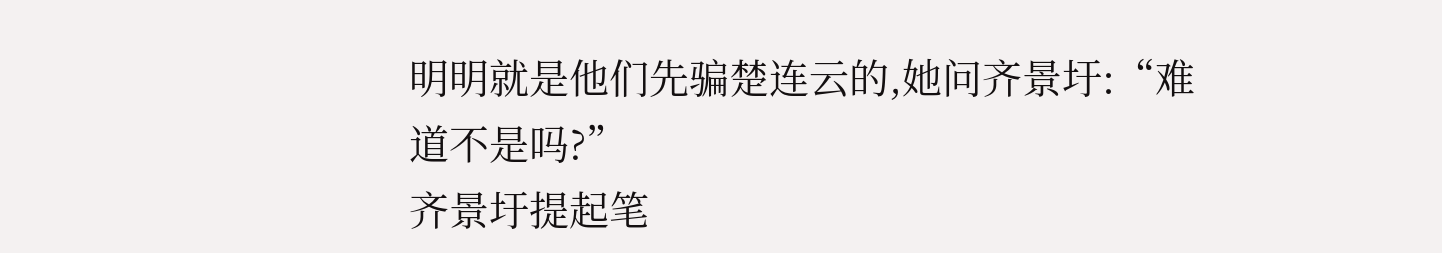明明就是他们先骗楚连云的,她问齐景圩:“难道不是吗?”
齐景圩提起笔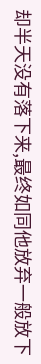却半天没有落下来,最终如同他放弃一般放下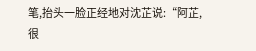笔,抬头一脸正经地对沈芷说:“阿芷,很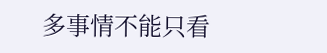多事情不能只看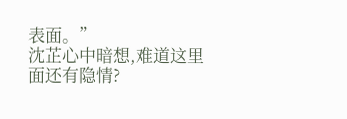表面。”
沈芷心中暗想,难道这里面还有隐情?